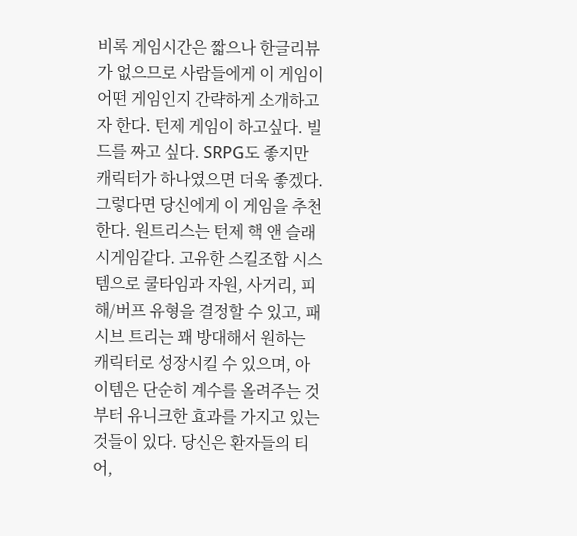비록 게임시간은 짧으나 한글리뷰가 없으므로 사람들에게 이 게임이 어떤 게임인지 간략하게 소개하고자 한다. 턴제 게임이 하고싶다. 빌드를 짜고 싶다. SRPG도 좋지만 캐릭터가 하나였으면 더욱 좋겠다. 그렇다면 당신에게 이 게임을 추천한다. 원트리스는 턴제 핵 앤 슬래시게임같다. 고유한 스킬조합 시스템으로 쿨타임과 자원, 사거리, 피해/버프 유형을 결정할 수 있고, 패시브 트리는 꽤 방대해서 원하는 캐릭터로 성장시킬 수 있으며, 아이템은 단순히 계수를 올려주는 것 부터 유니크한 효과를 가지고 있는 것들이 있다. 당신은 환자들의 티어,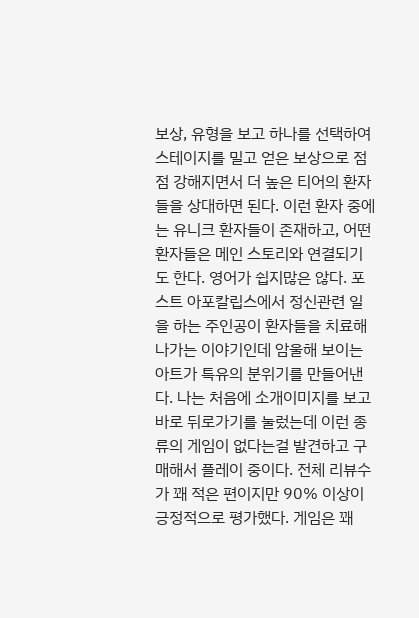보상, 유형을 보고 하나를 선택하여 스테이지를 밀고 얻은 보상으로 점점 강해지면서 더 높은 티어의 환자들을 상대하면 된다. 이런 환자 중에는 유니크 환자들이 존재하고, 어떤 환자들은 메인 스토리와 연결되기도 한다. 영어가 쉽지많은 않다. 포스트 아포칼립스에서 정신관련 일을 하는 주인공이 환자들을 치료해나가는 이야기인데 암울해 보이는 아트가 특유의 분위기를 만들어낸다. 나는 처음에 소개이미지를 보고 바로 뒤로가기를 눌렀는데 이런 종류의 게임이 없다는걸 발견하고 구매해서 플레이 중이다. 전체 리뷰수가 꽤 적은 편이지만 90% 이상이 긍정적으로 평가했다. 게임은 꽤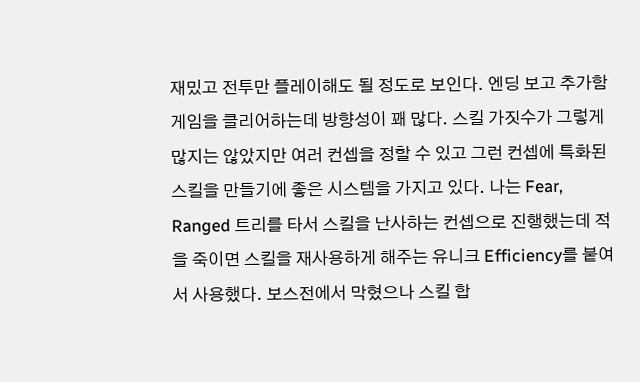재밌고 전투만 플레이해도 될 정도로 보인다. 엔딩 보고 추가함 게임을 클리어하는데 방향성이 꽤 많다. 스킬 가짓수가 그렇게 많지는 않았지만 여러 컨셉을 정할 수 있고 그런 컨셉에 특화된 스킬을 만들기에 좋은 시스템을 가지고 있다. 나는 Fear, Ranged 트리를 타서 스킬을 난사하는 컨셉으로 진행했는데 적을 죽이면 스킬을 재사용하게 해주는 유니크 Efficiency를 붙여서 사용했다. 보스전에서 막혔으나 스킬 합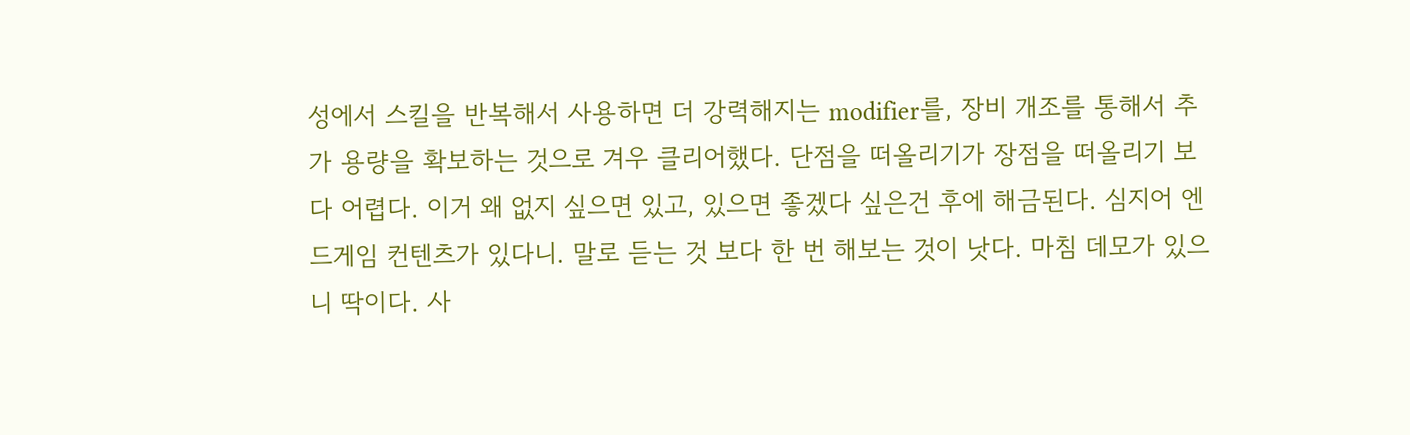성에서 스킬을 반복해서 사용하면 더 강력해지는 modifier를, 장비 개조를 통해서 추가 용량을 확보하는 것으로 겨우 클리어했다. 단점을 떠올리기가 장점을 떠올리기 보다 어렵다. 이거 왜 없지 싶으면 있고, 있으면 좋겠다 싶은건 후에 해금된다. 심지어 엔드게임 컨텐츠가 있다니. 말로 듣는 것 보다 한 번 해보는 것이 낫다. 마침 데모가 있으니 딱이다. 사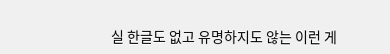실 한글도 없고 유명하지도 않는 이런 게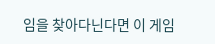임을 찾아다닌다면 이 게임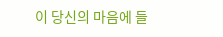이 당신의 마음에 들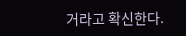거라고 확신한다.